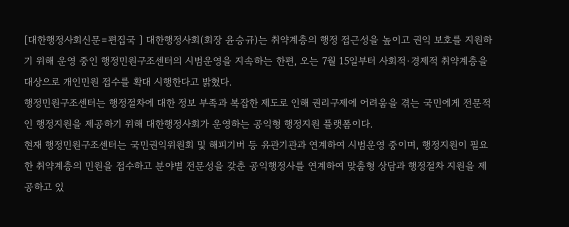[대한행정사회신문=편집국 ] 대한행정사회(회장 윤승규)는 취약계층의 행정 접근성을 높이고 권익 보호를 지원하기 위해 운영 중인 행정민원구조센터의 시범운영을 지속하는 한편, 오는 7월 15일부터 사회적·경제적 취약계층을 대상으로 개인민원 접수를 확대 시행한다고 밝혔다.
행정민원구조센터는 행정절차에 대한 정보 부족과 복잡한 제도로 인해 권리구제에 어려움을 겪는 국민에게 전문적인 행정지원을 제공하기 위해 대한행정사회가 운영하는 공익형 행정지원 플랫폼이다.
현재 행정민원구조센터는 국민권익위원회 및 해피기버 등 유관기관과 연계하여 시범운영 중이며, 행정지원이 필요한 취약계층의 민원을 접수하고 분야별 전문성을 갖춘 공익행정사를 연계하여 맞춤형 상담과 행정절차 지원을 제공하고 있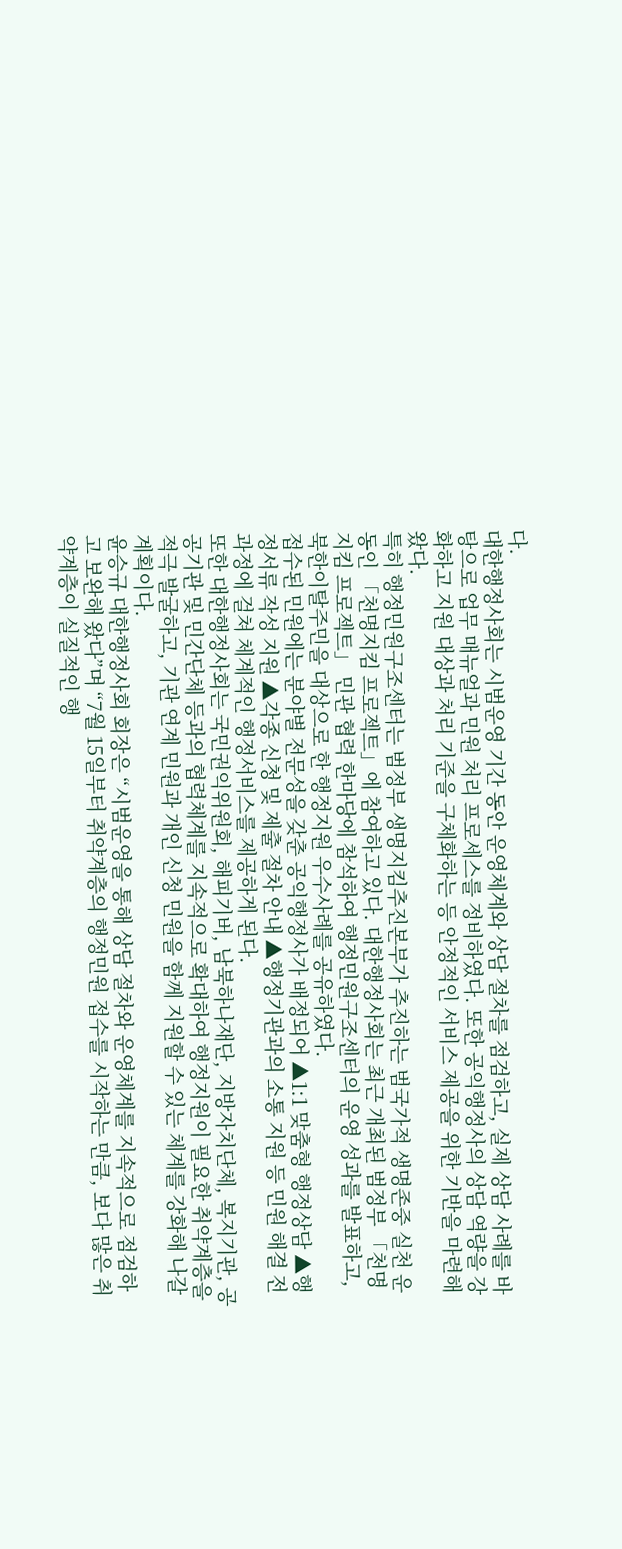다.
대한행정사회는 시범운영 기간 동안 운영체계와 상담 절차를 점검하고, 실제 상담 사례를 바탕으로 업무 매뉴얼과 민원 처리 프로세스를 정비하였다. 또한 공익행정사의 상담 역량을 강화하고 지원 대상과 처리 기준을 구체화하는 등 안정적인 서비스 제공을 위한 기반을 마련해 왔다.
특히 행정민원구조센터는 범정부 생명지킴추진본부가 추진하는 범국가적 생명존중 실천 운동인 「천명지킴 프로젝트」에 참여하고 있다. 대한행정사회는 최근 개최된 범정부 「천명지킴 프로젝트」 민관 협력 한마당에 참석하여 행정민원구조센터의 운영 성과를 발표하고, 북한이탈주민을 대상으로 한 행정지원 우수사례를 공유하였다.
접수된 민원에는 분야별 전문성을 갖춘 공익행정사가 배정되어 ▲1:1 맞춤형 행정상담 ▲행정서류 작성 지원 ▲각종 신청 및 제출 절차 안내 ▲행정기관과의 소통 지원 등 민원 해결 전 과정에 걸쳐 체계적인 행정서비스를 제공하게 된다.
또한 대한행정사회는 국민권익위원회, 해피기버, 남북하나재단, 지방자치단체, 복지기관, 공공기관 및 민간단체 등과의 협력체계를 지속적으로 확대하여 행정지원이 필요한 취약계층을 적극 발굴하고, 기관 연계 민원과 개인 신청 민원을 함께 지원할 수 있는 체계를 강화해 나갈 계획이다.
윤승규 대한행정사회 회장은 “시범운영을 통해 상담 절차와 운영체계를 지속적으로 점검하고 보완해 왔다”며 “7월 15일부터 취약계층의 행정민원 접수를 시작하는 만큼, 보다 많은 취약계층이 실질적인 행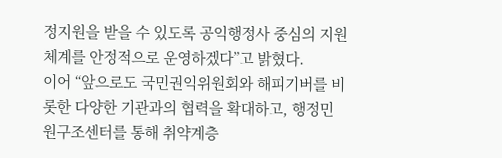정지원을 받을 수 있도록 공익행정사 중심의 지원체계를 안정적으로 운영하겠다”고 밝혔다.
이어 “앞으로도 국민권익위원회와 해피기버를 비롯한 다양한 기관과의 협력을 확대하고, 행정민원구조센터를 통해 취약계층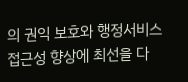의 권익 보호와 행정서비스 접근성 향상에 최선을 다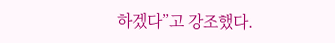하겠다”고 강조했다.